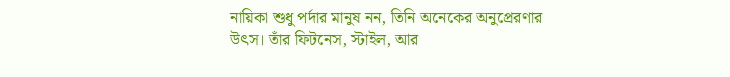নায়িকা শুধু পর্দার মানুষ নন, তিনি অনেকের অনুপ্রেরণার উৎস। তাঁর ফিটনেস, স্টাইল, আর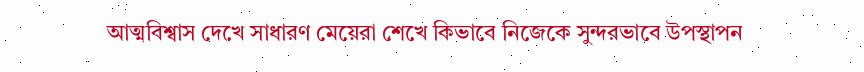আত্মবিশ্বাস দেখে সাধারণ মেয়েরা শেখে কিভাবে নিজেকে সুন্দরভাবে উপস্থাপন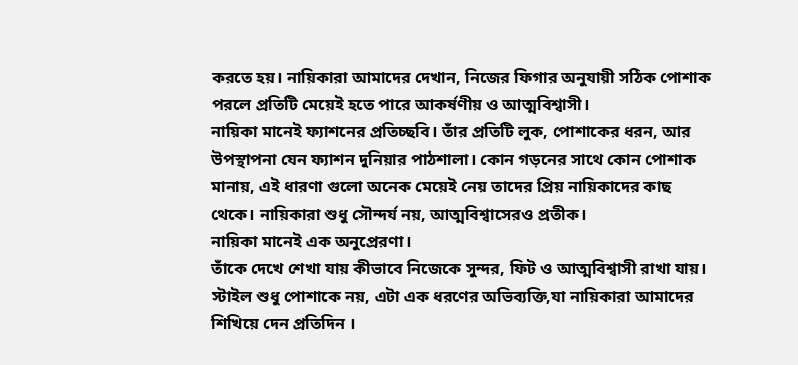করতে হয়। নায়িকারা আমাদের দেখান, নিজের ফিগার অনুযায়ী সঠিক পোশাক পরলে প্রতিটি মেয়েই হতে পারে আকর্ষণীয় ও আত্মবিশ্বাসী।
নায়িকা মানেই ফ্যাশনের প্রতিচ্ছবি। তাঁর প্রতিটি লুক, পোশাকের ধরন, আর উপস্থাপনা যেন ফ্যাশন দুনিয়ার পাঠশালা। কোন গড়নের সাথে কোন পোশাক মানায়, এই ধারণা গুলো অনেক মেয়েই নেয় তাদের প্রিয় নায়িকাদের কাছ থেকে। নায়িকারা শুধু সৌন্দর্য নয়, আত্মবিশ্বাসেরও প্রতীক।
নায়িকা মানেই এক অনুপ্রেরণা।
তাঁকে দেখে শেখা যায় কীভাবে নিজেকে সুন্দর, ফিট ও আত্মবিশ্বাসী রাখা যায়। স্টাইল শুধু পোশাকে নয়, এটা এক ধরণের অভিব্যক্তি,যা নায়িকারা আমাদের শিখিয়ে দেন প্রতিদিন ।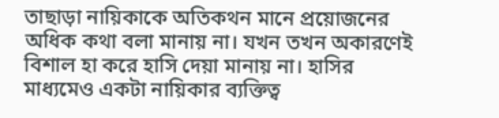তাছাড়া নায়িকাকে অতিকথন মানে প্রয়োজনের অধিক কথা বলা মানায় না। যখন তখন অকারণেই বিশাল হা করে হাসি দেয়া মানায় না। হাসির মাধ্যমেও একটা নায়িকার ব্যক্তিত্ব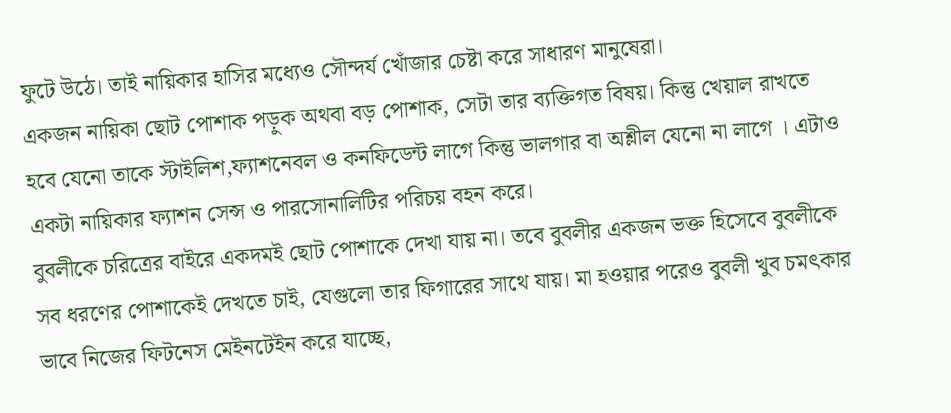ফুটে উঠে। তাই নায়িকার হাসির মধ্যেও সৌন্দর্য খোঁজার চেষ্টা করে সাধারণ মানুষেরা।
একজন নায়িকা ছোট পোশাক পড়ুক অথবা বড় পোশাক, সেটা তার ব্যক্তিগত বিষয়। কিন্তু খেয়াল রাখতে হবে যেনো তাকে স্টাইলিশ,ফ্যাশনেবল ও কনফিডেন্ট লাগে কিন্তু ভালগার বা অশ্লীল যেনো না লাগে । এটাও একটা নায়িকার ফ্যাশন সেন্স ও পারসোনালিটির পরিচয় বহন করে।
বুবলীকে চরিত্রের বাইরে একদমই ছোট পোশাকে দেখা যায় না। তবে বুবলীর একজন ভক্ত হিসেবে বুবলীকে সব ধরণের পোশাকেই দেখতে চাই, যেগুলো তার ফিগারের সাথে যায়। মা হওয়ার পরেও বুবলী খুব চমৎকার ভাবে নিজের ফিটনেস মেইনটেইন করে যাচ্ছে,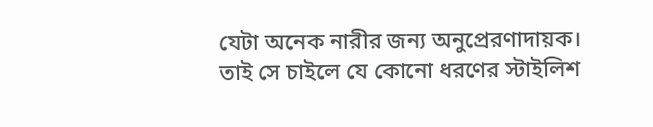যেটা অনেক নারীর জন্য অনুপ্রেরণাদায়ক। তাই সে চাইলে যে কোনো ধরণের স্টাইলিশ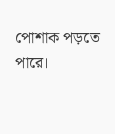পোশাক পড়তে পারে।